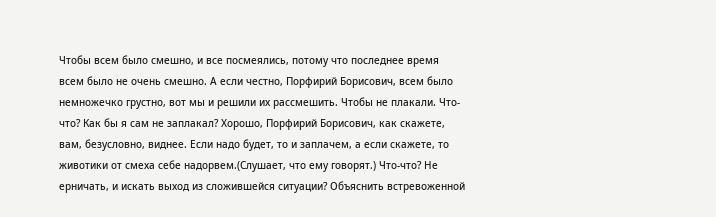Чтобы всем было смешно, и все посмеялись, потому что последнее время всем было не очень смешно. А если честно, Порфирий Борисович, всем было немножечко грустно, вот мы и решили их рассмешить. Чтобы не плакали. Что-что? Как бы я сам не заплакал? Хорошо, Порфирий Борисович, как скажете, вам, безусловно, виднее. Если надо будет, то и заплачем, а если скажете, то животики от смеха себе надорвем.(Слушает, что ему говорят.) Что-что? Не ерничать, и искать выход из сложившейся ситуации? Объяснить встревоженной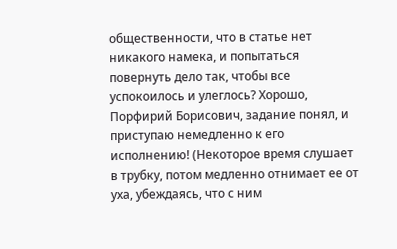общественности, что в статье нет никакого намека, и попытаться повернуть дело так, чтобы все успокоилось и улеглось? Хорошо, Порфирий Борисович, задание понял, и приступаю немедленно к его исполнению! (Некоторое время слушает в трубку, потом медленно отнимает ее от уха, убеждаясь, что с ним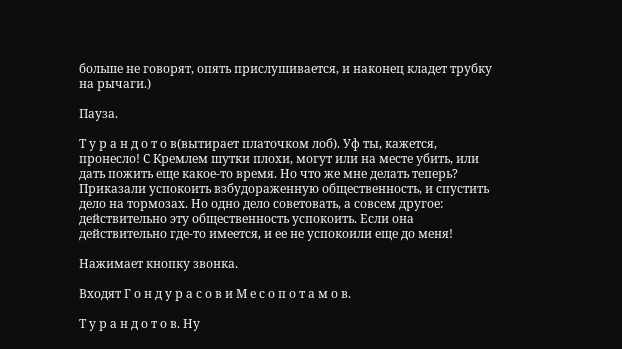больше не говорят, опять прислушивается, и наконец кладет трубку на рычаги.)

Пауза.

Т у р а н д о т о в(вытирает платочком лоб). Уф ты, кажется, пронесло! С Кремлем шутки плохи, могут или на месте убить, или дать пожить еще какое-то время. Но что же мне делать теперь? Приказали успокоить взбудораженную общественность, и спустить дело на тормозах. Но одно дело советовать, а совсем другое: действительно эту общественность успокоить. Если она действительно где-то имеется, и ее не успокоили еще до меня!

Нажимает кнопку звонка.

Входят Г о н д у р а с о в и М е с о п о т а м о в.

Т у р а н д о т о в. Ну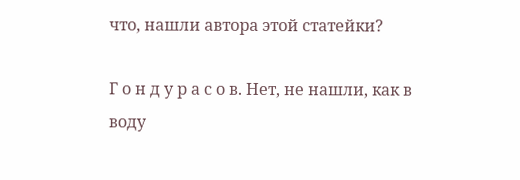что, нашли автора этой статейки?

Г о н д у р а с о в. Нет, не нашли, как в воду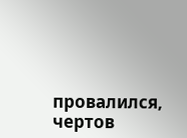провалился, чертов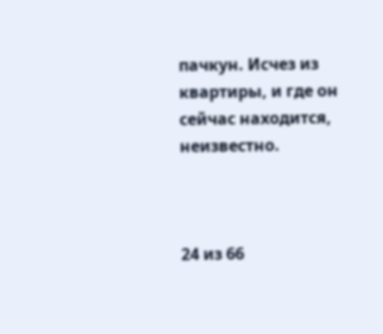пачкун. Исчез из квартиры, и где он сейчас находится, неизвестно.



24 из 66